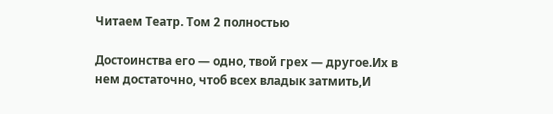Читаем Театр. Том 2 полностью

Достоинства его — одно, твой грех — другое.Их в нем достаточно, чтоб всех владык затмить,И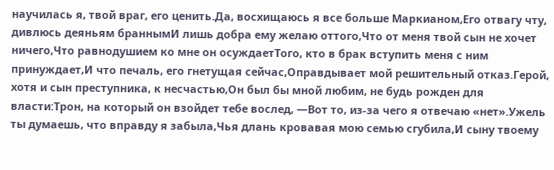научилась я, твой враг, его ценить.Да, восхищаюсь я все больше Маркианом,Его отвагу чту, дивлюсь деяньям браннымИ лишь добра ему желаю оттого,Что от меня твой сын не хочет ничего,Что равнодушием ко мне он осуждаетТого, кто в брак вступить меня с ним принуждает,И что печаль, его гнетущая сейчас,Оправдывает мой решительный отказ.Герой, хотя и сын преступника, к несчастью,Он был бы мной любим, не будь рожден для власти:Трон, на который он взойдет тебе вослед, —Вот то, из-за чего я отвечаю «нет».Ужель ты думаешь, что вправду я забыла,Чья длань кровавая мою семью сгубила,И сыну твоему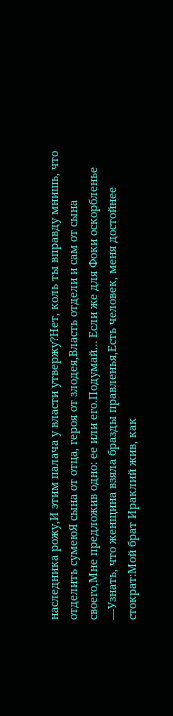наследника рожу,И этим палача у власти утвержу?Нет, коль ты вправду мнишь, что отделить сумеюЯ сына от отца, героя от злодея,Власть отдели и сам от сына своего,Мне предложив одно: ее или его.Подумай… Если же для Фоки оскорбленье —Узнать, что женщина взяла бразды правленья,Есть человек, меня достойнее стократ:Мой брат Ираклий жив, как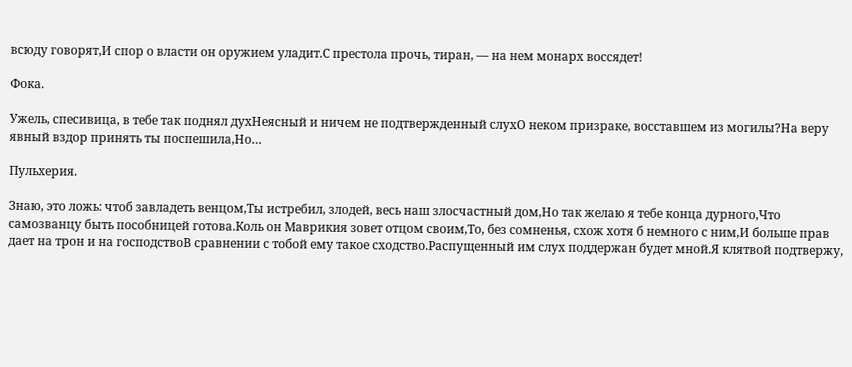всюду говорят,И спор о власти он оружием уладит.С престола прочь, тиран, — на нем монарх воссядет!

Фока.

Ужель, спесивица, в тебе так поднял духНеясный и ничем не подтвержденный слухО неком призраке, восставшем из могилы?На веру явный вздор принять ты поспешила,Но…

Пульхерия.

Знаю, это ложь: чтоб завладеть венцом,Ты истребил, злодей, весь наш злосчастный дом,Но так желаю я тебе конца дурного,Что самозванцу быть пособницей готова.Коль он Маврикия зовет отцом своим,То, без сомненья, схож хотя б немного с ним,И больше прав дает на трон и на господствоВ сравнении с тобой ему такое сходство.Распущенный им слух поддержан будет мной.Я клятвой подтвержу,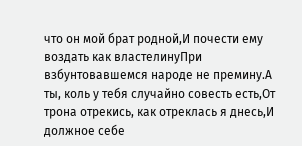что он мой брат родной,И почести ему воздать как властелинуПри взбунтовавшемся народе не премину.А ты, коль у тебя случайно совесть есть,От трона отрекись, как отреклась я днесь,И должное себе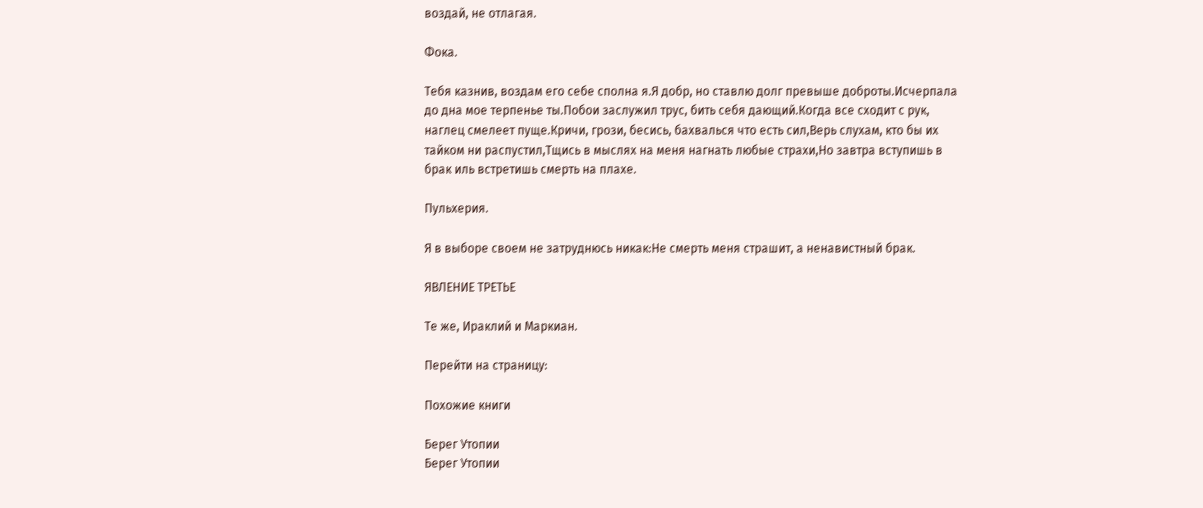воздай, не отлагая.

Фока.

Тебя казнив, воздам его себе сполна я.Я добр, но ставлю долг превыше доброты.Исчерпала до дна мое терпенье ты.Побои заслужил трус, бить себя дающий.Когда все сходит с рук, наглец смелеет пуще.Кричи, грози, бесись, бахвалься что есть сил,Верь слухам, кто бы их тайком ни распустил,Тщись в мыслях на меня нагнать любые страхи,Но завтра вступишь в брак иль встретишь смерть на плахе.

Пульхерия.

Я в выборе своем не затруднюсь никак:Не смерть меня страшит, а ненавистный брак.

ЯВЛЕНИЕ ТРЕТЬЕ

Те же, Ираклий и Маркиан.

Перейти на страницу:

Похожие книги

Берег Утопии
Берег Утопии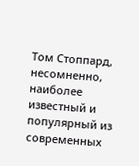Том Стоппард, несомненно, наиболее известный и популярный из современных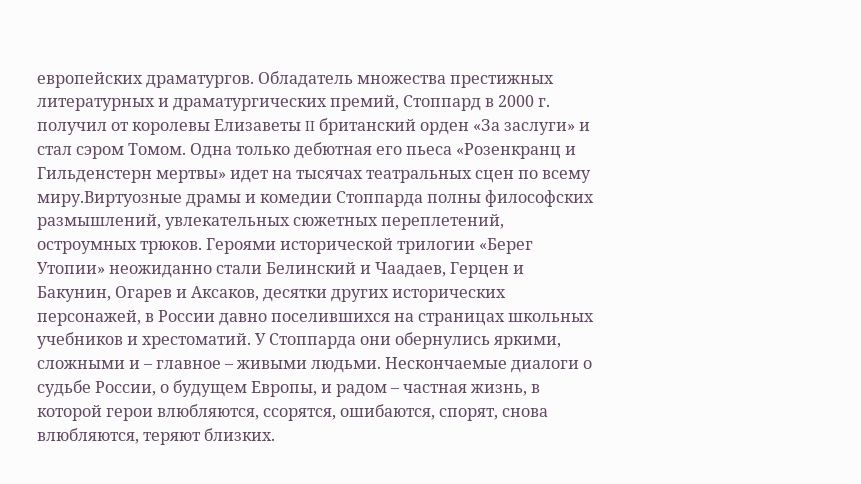европейских драматургов. Обладатель множества престижных литературных и драматургических премий, Стоппард в 2000 г. получил от королевы Елизаветы II британский орден «За заслуги» и стал сэром Томом. Одна только дебютная его пьеса «Розенкранц и Гильденстерн мертвы» идет на тысячах театральных сцен по всему миру.Виртуозные драмы и комедии Стоппарда полны философских размышлений, увлекательных сюжетных переплетений, остроумных трюков. Героями исторической трилогии «Берег Утопии» неожиданно стали Белинский и Чаадаев, Герцен и Бакунин, Огарев и Аксаков, десятки других исторических персонажей, в России давно поселившихся на страницах школьных учебников и хрестоматий. У Стоппарда они обернулись яркими, сложными и – главное – живыми людьми. Нескончаемые диалоги о судьбе России, о будущем Европы, и радом – частная жизнь, в которой герои влюбляются, ссорятся, ошибаются, спорят, снова влюбляются, теряют близких.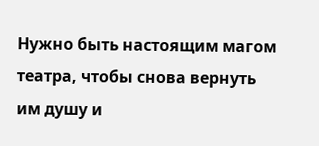Нужно быть настоящим магом театра, чтобы снова вернуть им душу и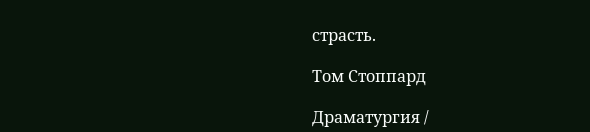страсть.

Том Стоппард

Драматургия /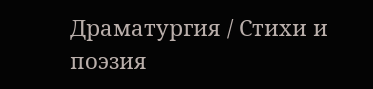Драматургия / Стихи и поэзия